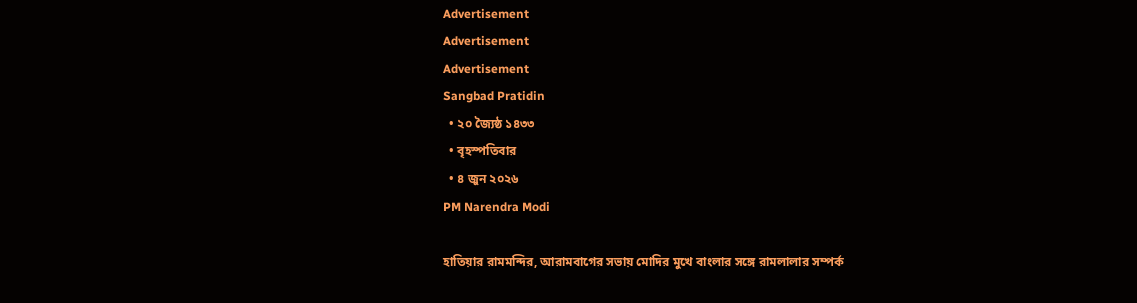Advertisement
Advertisement
Advertisement
Sangbad Pratidin
  • ২০ জ্যৈষ্ঠ ১৪৩৩
  • বৃহস্পতিবার
  • ৪ জুন ২০২৬
PM Narendra Modi

হাতিয়ার রামমন্দির, আরামবাগের সভায় মোদির মুখে বাংলার সঙ্গে রামলালার সম্পর্ক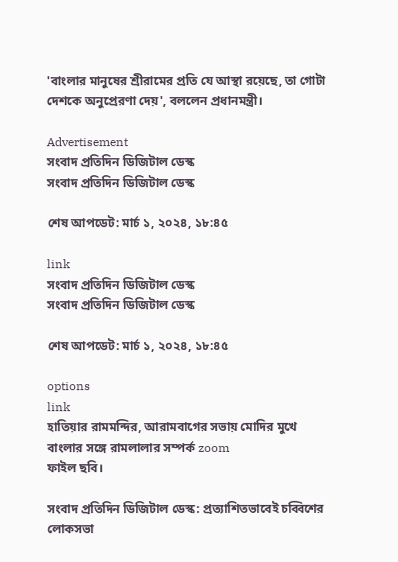'বাংলার মানুষের শ্রীরামের প্রতি যে আস্থা রয়েছে, তা গোটা দেশকে অনুপ্রেরণা দেয়', বললেন প্রধানমন্ত্রী।

Advertisement
সংবাদ প্রতিদিন ডিজিটাল ডেস্ক
সংবাদ প্রতিদিন ডিজিটাল ডেস্ক

শেষ আপডেট: মার্চ ১, ২০২৪, ১৮:৪৫

link
সংবাদ প্রতিদিন ডিজিটাল ডেস্ক
সংবাদ প্রতিদিন ডিজিটাল ডেস্ক

শেষ আপডেট: মার্চ ১, ২০২৪, ১৮:৪৫

options
link
হাতিয়ার রামমন্দির, আরামবাগের সভায় মোদির মুখে বাংলার সঙ্গে রামলালার সম্পর্ক zoom
ফাইল ছবি।

সংবাদ প্রতিদিন ডিজিটাল ডেস্ক: প্রত্যাশিতভাবেই চব্বিশের লোকসভা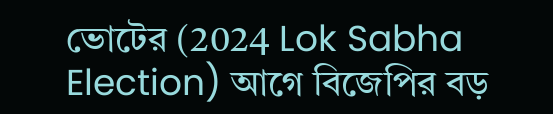ভোটের (2024 Lok Sabha Election) আগে বিজেপির বড়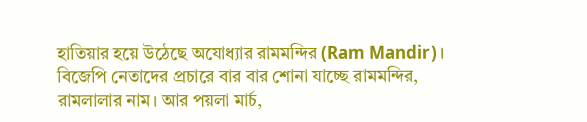হাতিয়ার হয়ে উঠেছে অযোধ্যার রামমন্দির (Ram Mandir)। বিজেপি নেতাদের প্রচারে বার বার শোনা যাচ্ছে রামমন্দির, রামলালার নাম। আর পয়লা মার্চ,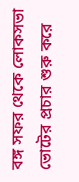বঙ্গ সফর থেকে লোকসভা ভোটের প্রচার শুরু করে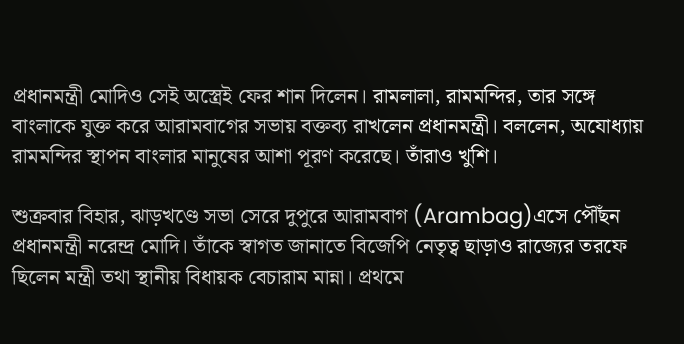প্রধানমন্ত্রী মোদিও সেই অস্ত্রেই ফের শান দিলেন। রামলালা, রামমন্দির, তার সঙ্গে বাংলাকে যুক্ত করে আরামবাগের সভায় বক্তব্য রাখলেন প্রধানমন্ত্রী। বললেন, অযোধ্যায় রামমন্দির স্থাপন বাংলার মানুষের আশা পূরণ করেছে। তাঁরাও খুশি।

শুক্রবার বিহার, ঝাড়খণ্ডে সভা সেরে দুপুরে আরামবাগ (Arambag)এসে পৌঁছন প্রধানমন্ত্রী নরেন্দ্র মোদি। তাঁকে স্বাগত জানাতে বিজেপি নেতৃত্ব ছাড়াও রাজ্যের তরফে ছিলেন মন্ত্রী তথা স্থানীয় বিধায়ক বেচারাম মান্না। প্রথমে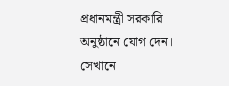প্রধানমন্ত্রী সরকারি অনুষ্ঠানে যোগ দেন। সেখানে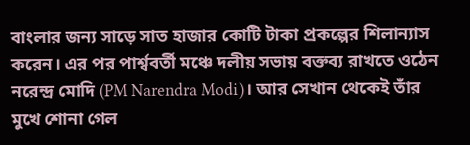বাংলার জন্য সাড়ে সাত হাজার কোটি টাকা প্রকল্পের শিলান্যাস করেন। এর পর পার্শ্ববর্তী মঞ্চে দলীয় সভায় বক্তব্য রাখতে ওঠেন নরেন্দ্র মোদি (PM Narendra Modi)। আর সেখান থেকেই তাঁর মুখে শোনা গেল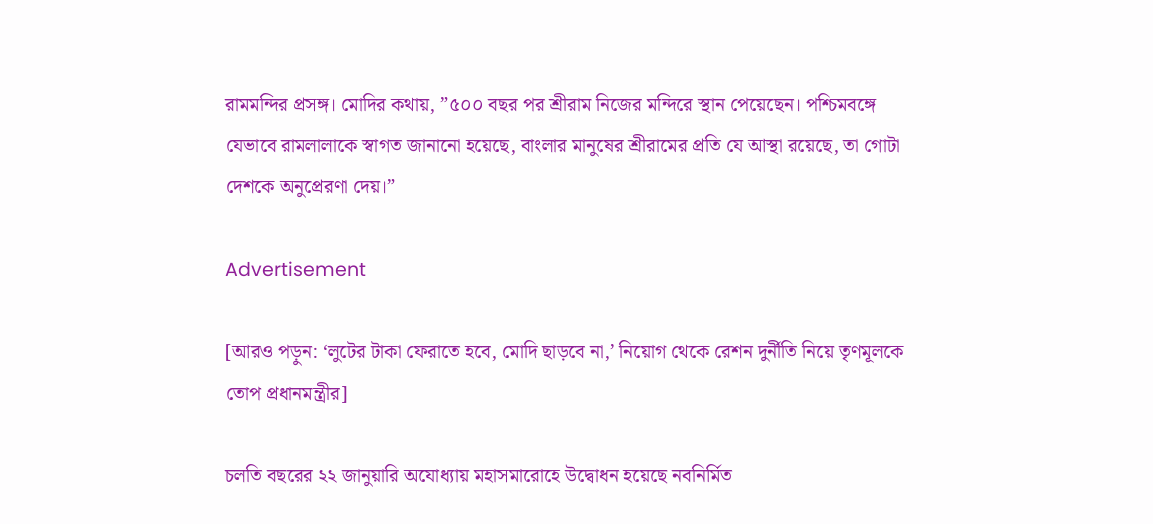রামমন্দির প্রসঙ্গ। মোদির কথায়, ”৫০০ বছর পর শ্রীরাম নিজের মন্দিরে স্থান পেয়েছেন। পশ্চিমবঙ্গে যেভাবে রামলালাকে স্বাগত জানানো হয়েছে, বাংলার মানুষের শ্রীরামের প্রতি যে আস্থা রয়েছে, তা গোটা দেশকে অনুপ্রেরণা দেয়।”

Advertisement

[আরও পড়ুন: ‘লুটের টাকা ফেরাতে হবে, মোদি ছাড়বে না,’ নিয়োগ থেকে রেশন দুর্নীতি নিয়ে তৃণমূলকে তোপ প্রধানমন্ত্রীর]

চলতি বছরের ২২ জানুয়ারি অযোধ্যায় মহাসমারোহে উদ্বোধন হয়েছে নবনির্মিত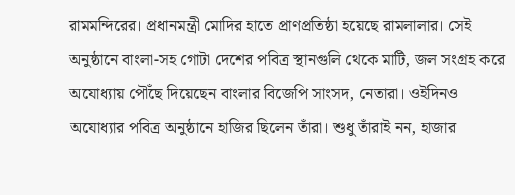রামমন্দিরের। প্রধানমন্ত্রী মোদির হাতে প্রাণপ্রতিষ্ঠা হয়েছে রামলালার। সেই অনুষ্ঠানে বাংলা-সহ গোটা দেশের পবিত্র স্থানগুলি থেকে মাটি, জল সংগ্রহ করে অযোধ্যায় পৌঁছে দিয়েছেন বাংলার বিজেপি সাংসদ, নেতারা। ওইদিনও অযোধ্যার পবিত্র অনুষ্ঠানে হাজির ছিলেন তাঁরা। শুধু তাঁরাই নন, হাজার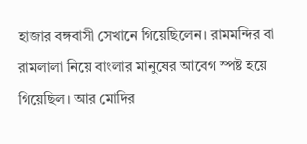হাজার বঙ্গবাসী সেখানে গিয়েছিলেন। রামমন্দির বা রামলালা নিয়ে বাংলার মানুষের আবেগ স্পষ্ট হয়ে গিয়েছিল। আর মোদির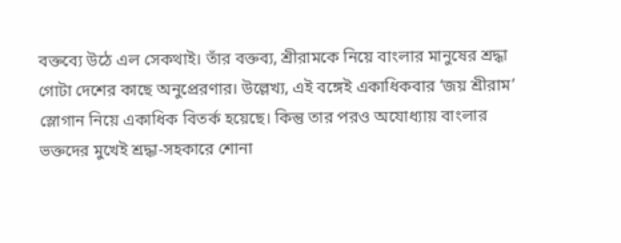বক্তব্যে উঠে এল সেকথাই। তাঁর বক্তব্য, শ্রীরামকে নিয়ে বাংলার মানুষের শ্রদ্ধা গোটা দেশের কাছে অনুপ্রেরণার। উল্লেখ্য, এই বঙ্গেই একাধিকবার ‘জয় শ্রীরাম’ স্লোগান নিয়ে একাধিক বিতর্ক হয়েছে। কিন্তু তার পরও অযোধ্যায় বাংলার ভক্তদের মুখেই শ্রদ্ধা-সহকারে শোনা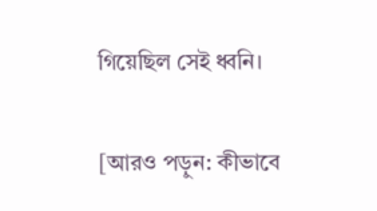গিয়েছিল সেই ধ্বনি।

[আরও পড়ুন: কীভাবে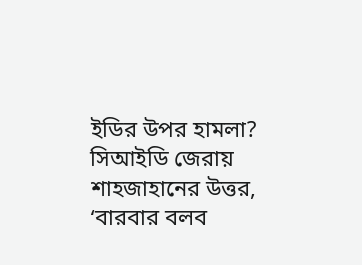ইডির উপর হামলা? সিআইডি জেরায় শাহজাহানের উত্তর, ‘বারবার বলব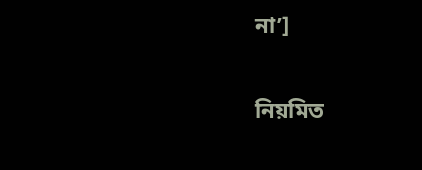না’]

নিয়মিত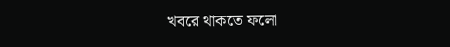খবরে থাকতে ফলো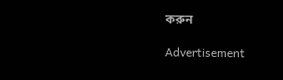করুন

Advertisement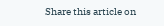Share this article on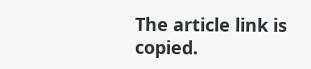The article link is copied.